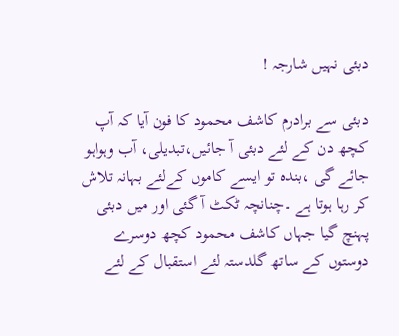دبئی نہیں شارجہ !

دبئی سے برادرم کاشف محمود کا فون آیا کہ آپ کچھ دن کے لئے دبئی آ جائیں،تبدیلی، آب وہواہو جائے گی ،بندہ تو ایسے کاموں کےلئے بہانہ تلاش کر رہا ہوتا ہے ۔چنانچہ ٹکٹ آ گئی اور میں دبئی پہنچ گیا جہاں کاشف محمود کچھ دوسرے دوستوں کے ساتھ گلدستہ لئے استقبال کے لئے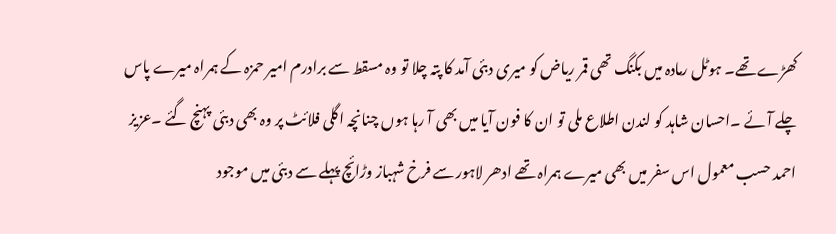کھڑے تھے۔ ہوٹل رمادہ میں بکنگ تھی قمر ریاض کو میری دبئی آمد کا پتہ چلا تو وہ مسقط سے برادرم امیر حمزہ کے ہمراہ میرے پاس چلے آئے ۔احسان شاہد کو لندن اطلاع ملی تو ان کا فون آیا میں بھی آ رہا ہوں چنانچہ اگلی فلائٹ پر وہ بھی دبئی پہنچ گئے ۔عزیز احمد حسب معمول اس سفر میں بھی میرے ہمراہ تھے ادھر لاہور سے فرخ شہباز وڑائچ پہلے سے دبئی میں موجود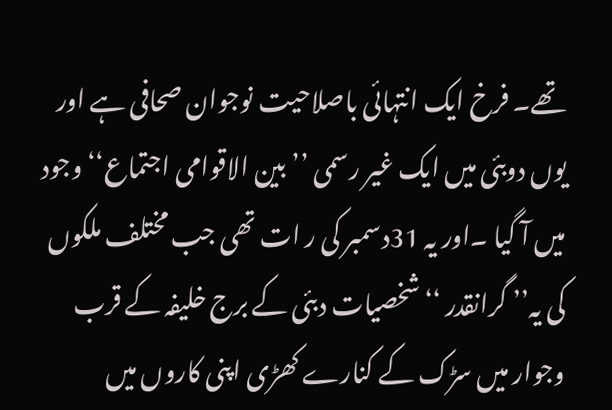تھے۔ فرخ ایک انتہائی باصلاحیت نوجوان صحافی ہے اور یوں دوبئی میں ایک غیر رسمی ’’بین الاقوامی اجتماع‘‘ وجود میں آ گیا ۔اور یہ 31دسمبر کی ر ات تھی جب مختلف ملکوں کی یہ’’ گرانقدر ‘‘شخصیات دبئی کے برج خلیفہ کے قرب وجوار میں سڑک کے کنارے کھڑی اپنی کاروں میں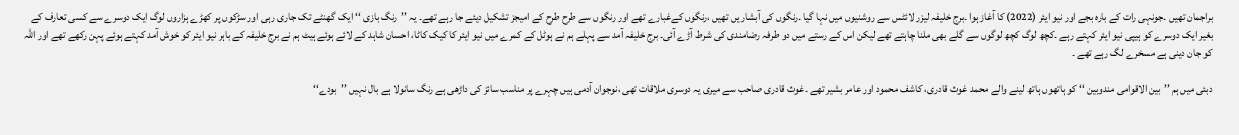براجمان تھیں ۔جونہی رات کے بارہ بجے اور نیو ایئر (2022) کا آغاز ہوا ۔برج خلیفہ لیزر لائٹس سے روشنیوں میں نہا گیا ۔رنگوں کی آبشار یں تھیں ،رنگوں کےغبارے تھے اور رنگوں سے طرح طرح کے امیجز تشکیل دیئے جا رہے تھے۔ یہ ’’رنگ بازی ‘‘ ایک گھنٹے تک جاری رہی اور سڑکوں پر کھڑے ہزاروں لوگ ایک دوسرے سے کسی تعارف کے بغیر ایک دوسرے کو ہیپی نیو ایئر کہتے رہے ۔کچھ لوگ کچھ لوگوں سے گلے بھی ملنا چاہتے تھے لیکن اس کے رستے میں دو طرفہ رضامندی کی شرط آڑے آئی۔ برج خلیفہ آمد سے پہلے ہم نے ہوٹل کے کمرے میں نیو ایئر کا کیک کاٹا، احسان شاہد کے لائے ہوئے ہیٹ ہم نے برج خلیفہ کے باہر نیو ایئر کو خوش آمد کہتے ہوئے پہن رکھے تھے اور اللّٰہ کو جان دینی ہے مسخرے لگ رہے تھے ۔

دبئی میں ہم ’’بین الاقوامی مندوبین ‘‘ کو ہاتھوں ہاتھ لینے والے محمد غوث قادری، کاشف محمود اور عامر بشیر تھے ۔غوث قادری صاحب سے میری یہ دوسری ملاقات تھی ،نوجوان آدمی ہیں چہرے پر مناسب سائز کی داڑھی ہے رنگ سانولا ہے بال نہیں ’’بودے‘‘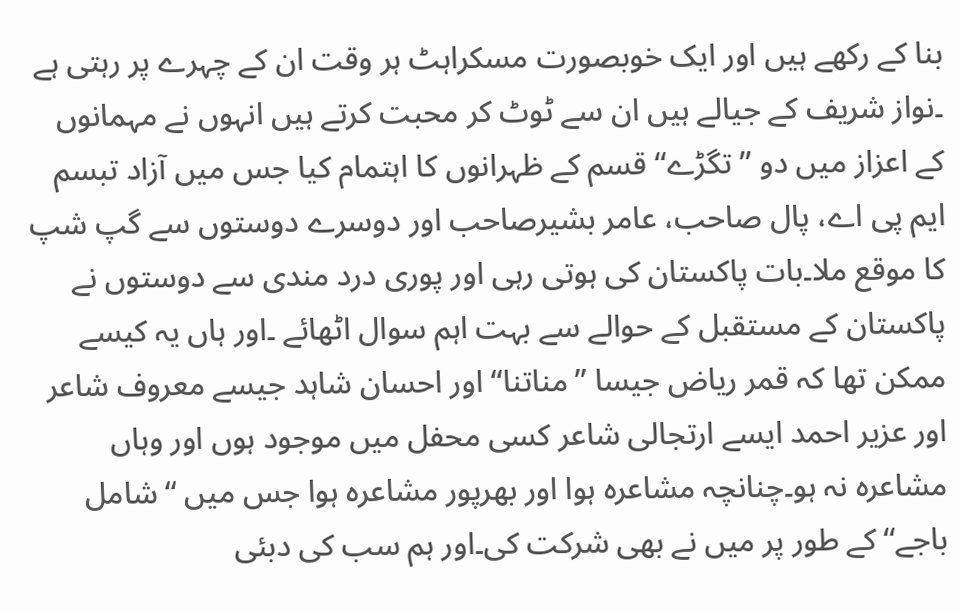بنا کے رکھے ہیں اور ایک خوبصورت مسکراہٹ ہر وقت ان کے چہرے پر رہتی ہے ۔نواز شریف کے جیالے ہیں ان سے ٹوٹ کر محبت کرتے ہیں انہوں نے مہمانوں کے اعزاز میں دو ’’تگڑے‘‘ قسم کے ظہرانوں کا اہتمام کیا جس میں آزاد تبسم ایم پی اے، پال صاحب، عامر بشیرصاحب اور دوسرے دوستوں سے گپ شپ کا موقع ملا۔بات پاکستان کی ہوتی رہی اور پوری درد مندی سے دوستوں نے پاکستان کے مستقبل کے حوالے سے بہت اہم سوال اٹھائے ۔اور ہاں یہ کیسے ممکن تھا کہ قمر ریاض جیسا ’’مناتنا‘‘ اور احسان شاہد جیسے معروف شاعر اور عزیر احمد ایسے ارتجالی شاعر کسی محفل میں موجود ہوں اور وہاں مشاعرہ نہ ہو۔چنانچہ مشاعرہ ہوا اور بھرپور مشاعرہ ہوا جس میں ‘‘شامل باجے‘‘ کے طور پر میں نے بھی شرکت کی۔اور ہم سب کی دبئی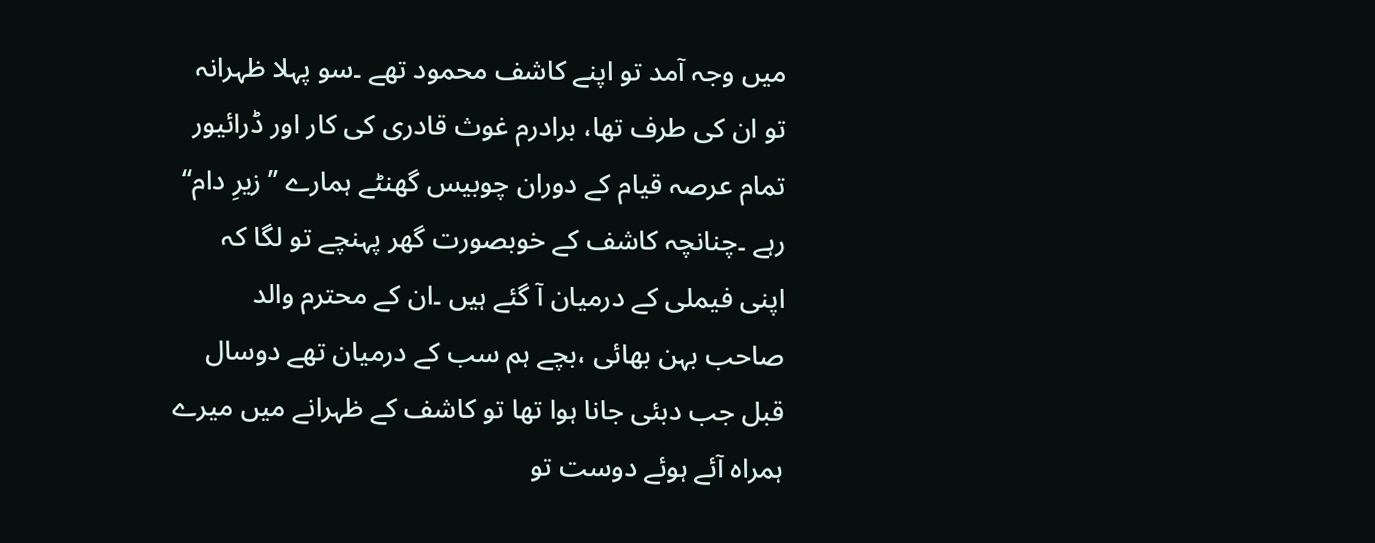میں وجہ آمد تو اپنے کاشف محمود تھے ۔سو پہلا ظہرانہ تو ان کی طرف تھا، برادرم غوث قادری کی کار اور ڈرائیور تمام عرصہ قیام کے دوران چوبیس گھنٹے ہمارے ’’زیرِ دام‘‘ رہے ۔چنانچہ کاشف کے خوبصورت گھر پہنچے تو لگا کہ اپنی فیملی کے درمیان آ گئے ہیں ۔ان کے محترم والد صاحب بہن بھائی ،بچے ہم سب کے درمیان تھے دوسال قبل جب دبئی جانا ہوا تھا تو کاشف کے ظہرانے میں میرے ہمراہ آئے ہوئے دوست تو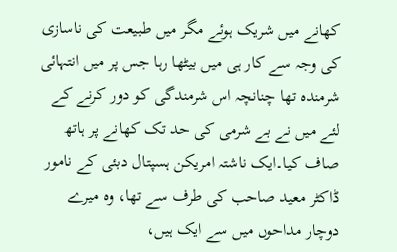کھانے میں شریک ہوئے مگر میں طبیعت کی ناسازی کی وجہ سے کار ہی میں بیٹھا رہا جس پر میں انتہائی شرمندہ تھا چنانچہ اس شرمندگی کو دور کرنے کے لئے میں نے بے شرمی کی حد تک کھانے پر ہاتھ صاف کیا۔ایک ناشتہ امریکن ہسپتال دبئی کے نامور ڈاکٹر معید صاحب کی طرف سے تھا، وہ میرے دوچار مداحوں میں سے ایک ہیں،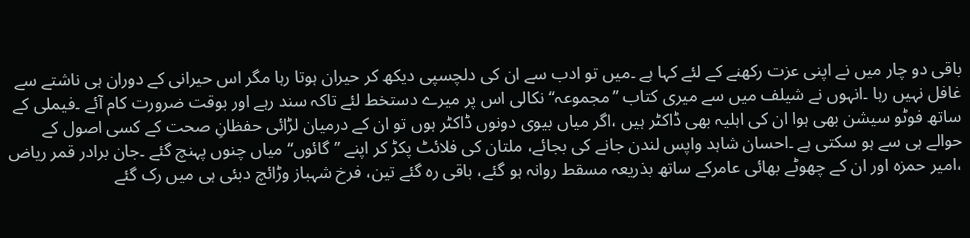باقی دو چار میں نے اپنی عزت رکھنے کے لئے کہا ہے ۔میں تو ادب سے ان کی دلچسپی دیکھ کر حیران ہوتا رہا مگر اس حیرانی کے دوران ہی ناشتے سے غافل نہیں رہا ۔انہوں نے شیلف میں سے میری کتاب ’’مجموعہ‘‘ نکالی اس پر میرے دستخط لئے تاکہ سند رہے اور بوقت ضرورت کام آئے ۔فیملی کے ساتھ فوٹو سیشن بھی ہوا ان کی اہلیہ بھی ڈاکٹر ہیں ،اگر میاں بیوی دونوں ڈاکٹر ہوں تو ان کے درمیان لڑائی حفظانِ صحت کے کسی اصول کے حوالے ہی سے ہو سکتی ہے ۔احسان شاہد واپس لندن جانے کی بجائے، ملتان کی فلائٹ پکڑ کر اپنے ’’گائوں‘‘ میاں چنوں پہنچ گئے ۔جان برادر قمر ریاض ،امیر حمزہ اور ان کے چھوٹے بھائی عامرکے ساتھ بذریعہ مسقط روانہ ہو گئے، باقی رہ گئے تین، فرخ شہباز وڑائچ دبئی ہی میں رک گئے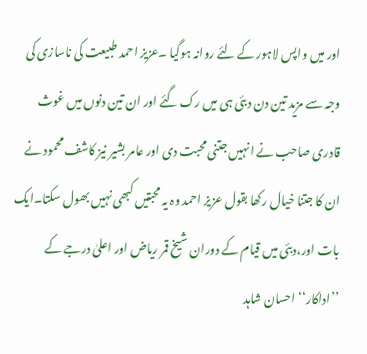اور میں واپس لاہور کے لئے روانہ ہوگیا ۔عزیز احمد طبیعت کی ناسازی کی وجہ سے مزید تین دن دبئی ہی میں رک گئے اور ان تین دنوں میں غوث قادری صاحب نے انہیں جتنی محبت دی اور عامر بشیر نیز کاشف محمود نے ان کا جتنا خیال رکھا بقول عزیز احمد وہ یہ محبتیں کبھی نہیں بھول سکتا۔ایک بات اور،دبئی میں قیام کے دوران شیخ قمر ریاض اور اعلیٰ درجے کے ’’اداکار‘‘ احسان شاہد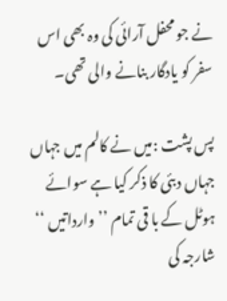نے جو محفل آرائی کی وہ بھی اس سفر کو یادگار بنانے والی تھی۔

پس پشت :میں نے کالم میں جہاں جہاں دبئی کا ذکر کیا ہے سوائے ہوٹل کے با قی تمام ’’وارداتیں ‘‘ شارجہ کی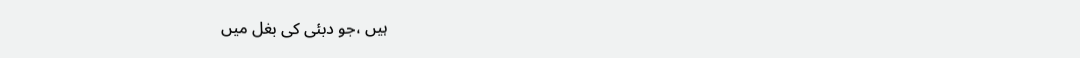ہیں ،جو دبئی کی بغل میں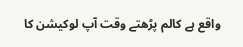واقع ہے کالم پڑھتے وقت آپ لوکیشن کا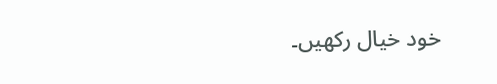خود خیال رکھیں۔